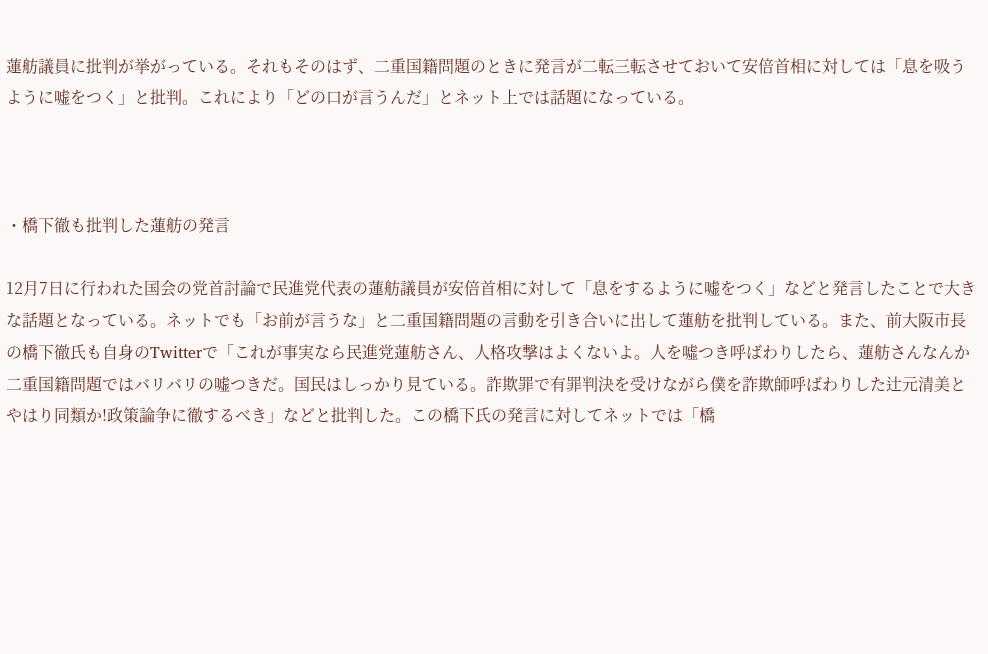蓮舫議員に批判が挙がっている。それもそのはず、二重国籍問題のときに発言が二転三転させておいて安倍首相に対しては「息を吸うように嘘をつく」と批判。これにより「どの口が言うんだ」とネット上では話題になっている。



・橋下徹も批判した蓮舫の発言

12月7日に行われた国会の党首討論で民進党代表の蓮舫議員が安倍首相に対して「息をするように嘘をつく」などと発言したことで大きな話題となっている。ネットでも「お前が言うな」と二重国籍問題の言動を引き合いに出して蓮舫を批判している。また、前大阪市長の橋下徹氏も自身のTwitterで「これが事実なら民進党蓮舫さん、人格攻撃はよくないよ。人を噓つき呼ばわりしたら、蓮舫さんなんか二重国籍問題ではバリバリの嘘つきだ。国民はしっかり見ている。詐欺罪で有罪判決を受けながら僕を詐欺師呼ばわりした辻元清美とやはり同類か!政策論争に徹するべき」などと批判した。この橋下氏の発言に対してネットでは「橋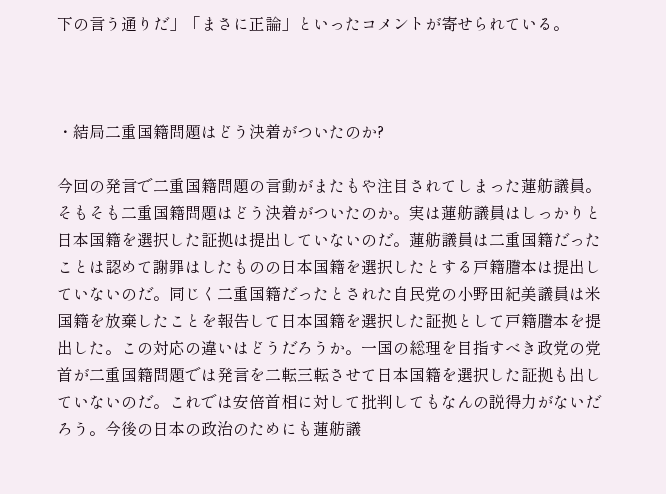下の言う通りだ」「まさに正論」といったコメントが寄せられている。



・結局二重国籍問題はどう決着がついたのか?

今回の発言で二重国籍問題の言動がまたもや注目されてしまった蓮舫議員。そもそも二重国籍問題はどう決着がついたのか。実は蓮舫議員はしっかりと日本国籍を選択した証拠は提出していないのだ。蓮舫議員は二重国籍だったことは認めて謝罪はしたものの日本国籍を選択したとする戸籍謄本は提出していないのだ。同じく二重国籍だったとされた自民党の小野田紀美議員は米国籍を放棄したことを報告して日本国籍を選択した証拠として戸籍謄本を提出した。この対応の違いはどうだろうか。一国の総理を目指すべき政党の党首が二重国籍問題では発言を二転三転させて日本国籍を選択した証拠も出していないのだ。これでは安倍首相に対して批判してもなんの説得力がないだろう。今後の日本の政治のためにも蓮舫議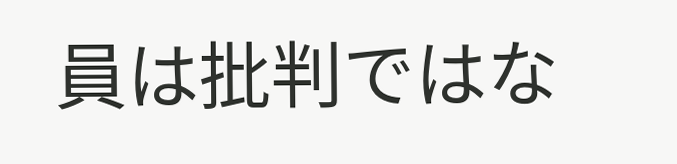員は批判ではな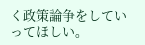く政策論争をしていってほしい。